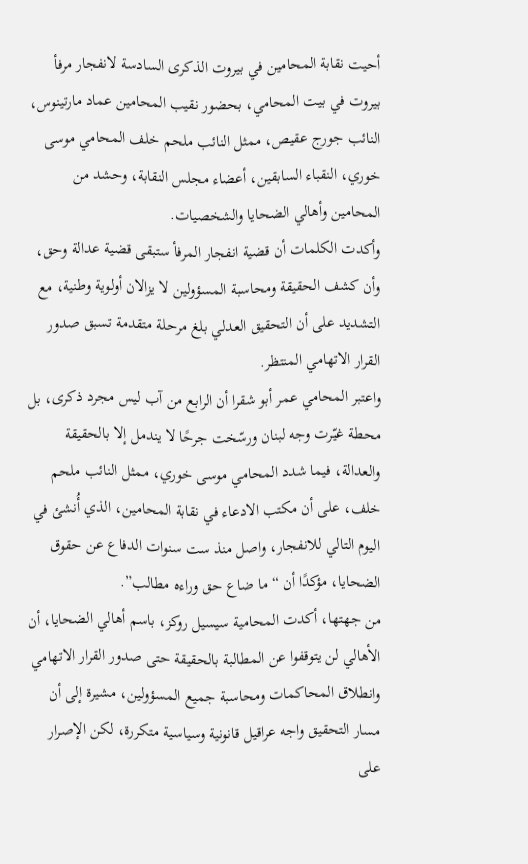أحيت نقابة المحامين في بيروت الذكرى السادسة لانفجار مرفأ بيروت في بيت المحامي، بحضور نقيب المحامين عماد مارتينوس، النائب جورج عقيص، ممثل النائب ملحم خلف المحامي موسى خوري، النقباء السابقين، أعضاء مجلس النقابة، وحشد من المحامين وأهالي الضحايا والشخصيات.
وأكدت الكلمات أن قضية انفجار المرفأ ستبقى قضية عدالة وحق، وأن كشف الحقيقة ومحاسبة المسؤولين لا يزالان أولوية وطنية، مع التشديد على أن التحقيق العدلي بلغ مرحلة متقدمة تسبق صدور القرار الاتهامي المنتظر.
واعتبر المحامي عمر أبو شقرا أن الرابع من آب ليس مجرد ذكرى، بل محطة غيّرت وجه لبنان ورسّخت جرحًا لا يندمل إلا بالحقيقة والعدالة، فيما شدد المحامي موسى خوري، ممثل النائب ملحم خلف، على أن مكتب الادعاء في نقابة المحامين، الذي أُنشئ في اليوم التالي للانفجار، واصل منذ ست سنوات الدفاع عن حقوق الضحايا، مؤكدًا أن “ما ضاع حق وراءه مطالب”.
من جهتها، أكدت المحامية سيسيل روكز، باسم أهالي الضحايا، أن الأهالي لن يتوقفوا عن المطالبة بالحقيقة حتى صدور القرار الاتهامي وانطلاق المحاكمات ومحاسبة جميع المسؤولين، مشيرة إلى أن مسار التحقيق واجه عراقيل قانونية وسياسية متكررة، لكن الإصرار على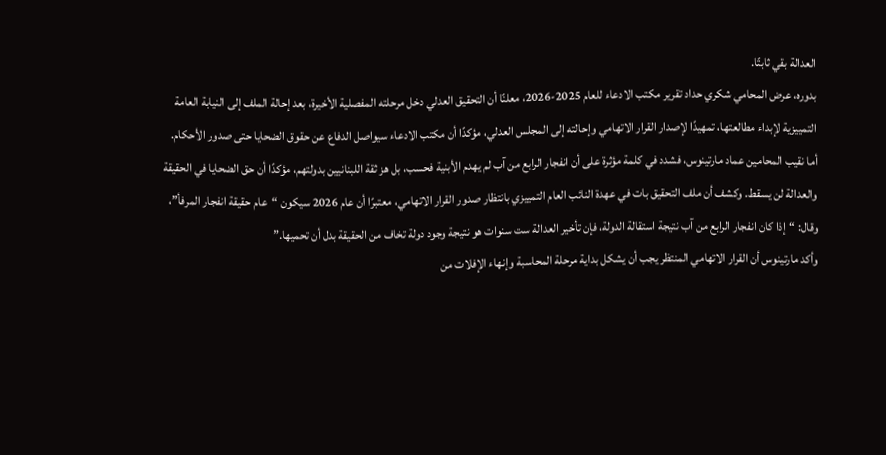العدالة بقي ثابتًا.
بدوره، عرض المحامي شكري حداد تقرير مكتب الادعاء للعام 2025-2026، معلنًا أن التحقيق العدلي دخل مرحلته المفصلية الأخيرة، بعد إحالة الملف إلى النيابة العامة التمييزية لإبداء مطالعتها، تمهيدًا لإصدار القرار الاتهامي وإحالته إلى المجلس العدلي، مؤكدًا أن مكتب الادعاء سيواصل الدفاع عن حقوق الضحايا حتى صدور الأحكام.
أما نقيب المحامين عماد مارتينوس، فشدد في كلمة مؤثرة على أن انفجار الرابع من آب لم يهدم الأبنية فحسب، بل هز ثقة اللبنانيين بدولتهم، مؤكدًا أن حق الضحايا في الحقيقة والعدالة لن يسقط. وكشف أن ملف التحقيق بات في عهدة النائب العام التمييزي بانتظار صدور القرار الاتهامي، معتبرًا أن عام 2026 سيكون “عام حقيقة انفجار المرفأ”، وقال: “إذا كان انفجار الرابع من آب نتيجة استقالة الدولة، فإن تأخير العدالة ست سنوات هو نتيجة وجود دولة تخاف من الحقيقة بدل أن تحميها.”
وأكد مارتينوس أن القرار الاتهامي المنتظر يجب أن يشكل بداية مرحلة المحاسبة وإنهاء الإفلات من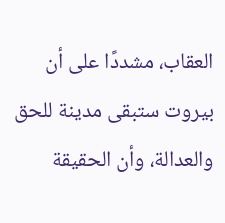العقاب، مشددًا على أن بيروت ستبقى مدينة للحق والعدالة، وأن الحقيقة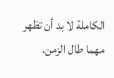الكاملة لا بد أن تظهر مهما طال الزمن.